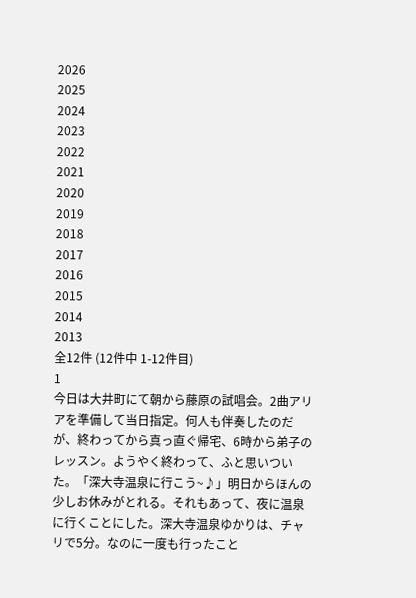2026
2025
2024
2023
2022
2021
2020
2019
2018
2017
2016
2015
2014
2013
全12件 (12件中 1-12件目)
1
今日は大井町にて朝から藤原の試唱会。2曲アリアを準備して当日指定。何人も伴奏したのだが、終わってから真っ直ぐ帰宅、6時から弟子のレッスン。ようやく終わって、ふと思いついた。「深大寺温泉に行こう~♪」明日からほんの少しお休みがとれる。それもあって、夜に温泉に行くことにした。深大寺温泉ゆかりは、チャリで5分。なのに一度も行ったこと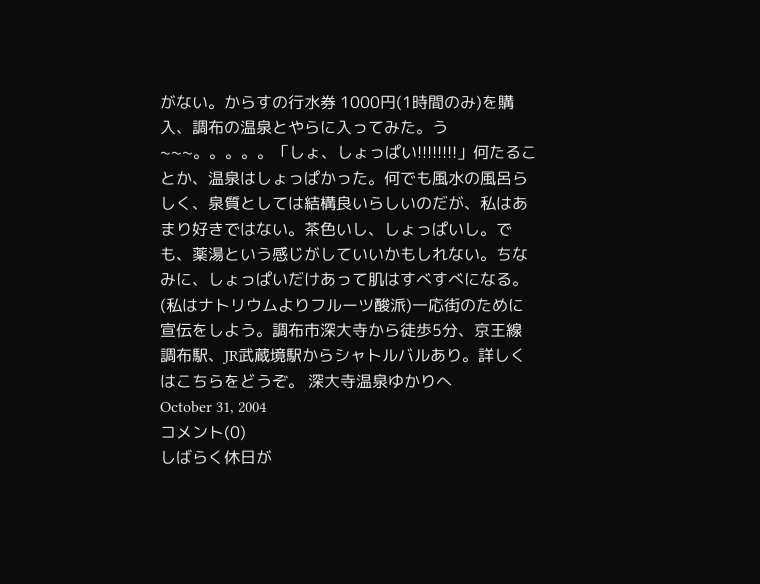がない。からすの行水券 1000円(1時間のみ)を購入、調布の温泉とやらに入ってみた。う~~~。。。。。「しょ、しょっぱい!!!!!!!!」何たることか、温泉はしょっぱかった。何でも風水の風呂らしく、泉質としては結構良いらしいのだが、私はあまり好きではない。茶色いし、しょっぱいし。でも、薬湯という感じがしていいかもしれない。ちなみに、しょっぱいだけあって肌はすべすべになる。(私はナトリウムよりフルーツ酸派)一応街のために宣伝をしよう。調布市深大寺から徒歩5分、京王線調布駅、JR武蔵境駅からシャトルバルあり。詳しくはこちらをどうぞ。 深大寺温泉ゆかりへ
October 31, 2004
コメント(0)
しばらく休日が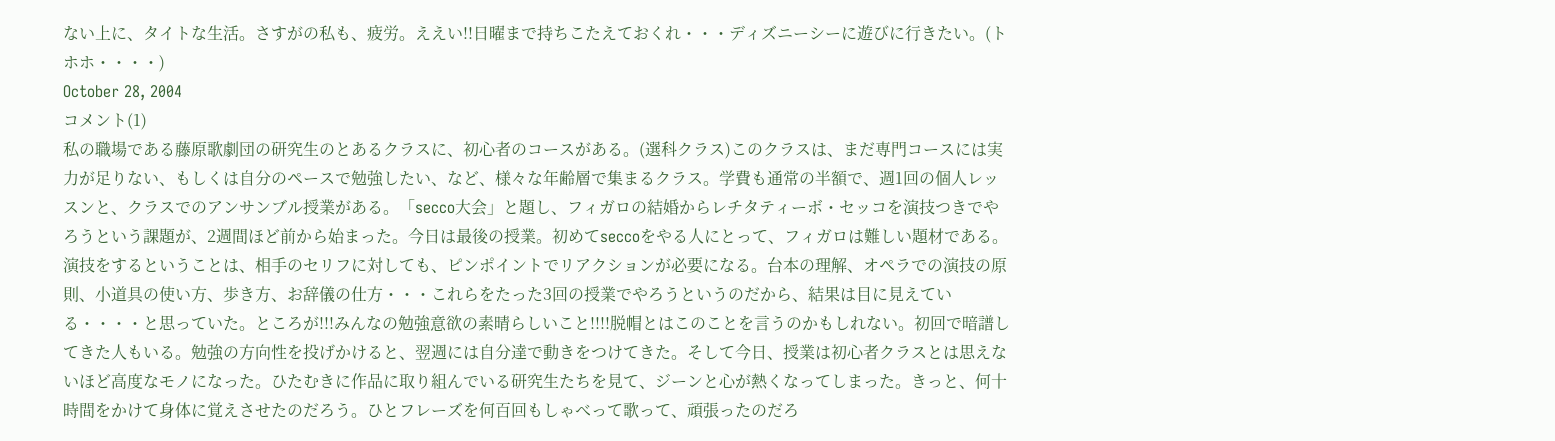ない上に、タイトな生活。さすがの私も、疲労。ええい!!日曜まで持ちこたえておくれ・・・ディズニーシーに遊びに行きたい。(トホホ・・・・)
October 28, 2004
コメント(1)
私の職場である藤原歌劇団の研究生のとあるクラスに、初心者のコースがある。(選科クラス)このクラスは、まだ専門コースには実力が足りない、もしくは自分のペースで勉強したい、など、様々な年齢層で集まるクラス。学費も通常の半額で、週1回の個人レッスンと、クラスでのアンサンブル授業がある。「secco大会」と題し、フィガロの結婚からレチタティーボ・セッコを演技つきでやろうという課題が、2週間ほど前から始まった。今日は最後の授業。初めてseccoをやる人にとって、フィガロは難しい題材である。演技をするということは、相手のセリフに対しても、ピンポイントでリアクションが必要になる。台本の理解、オペラでの演技の原則、小道具の使い方、歩き方、お辞儀の仕方・・・これらをたった3回の授業でやろうというのだから、結果は目に見えている・・・・と思っていた。ところが!!!みんなの勉強意欲の素晴らしいこと!!!!脱帽とはこのことを言うのかもしれない。初回で暗譜してきた人もいる。勉強の方向性を投げかけると、翌週には自分達で動きをつけてきた。そして今日、授業は初心者クラスとは思えないほど高度なモノになった。ひたむきに作品に取り組んでいる研究生たちを見て、ジーンと心が熱くなってしまった。きっと、何十時間をかけて身体に覚えさせたのだろう。ひとフレーズを何百回もしゃべって歌って、頑張ったのだろ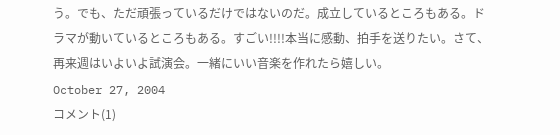う。でも、ただ頑張っているだけではないのだ。成立しているところもある。ドラマが動いているところもある。すごい!!!!本当に感動、拍手を送りたい。さて、再来週はいよいよ試演会。一緒にいい音楽を作れたら嬉しい。
October 27, 2004
コメント(1)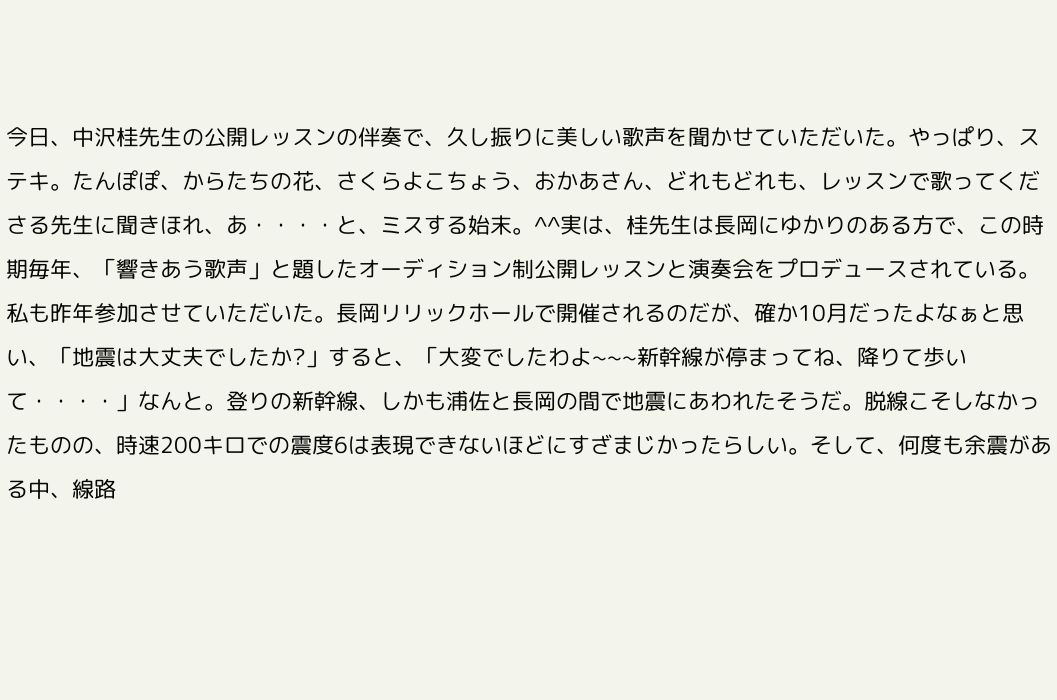今日、中沢桂先生の公開レッスンの伴奏で、久し振りに美しい歌声を聞かせていただいた。やっぱり、ステキ。たんぽぽ、からたちの花、さくらよこちょう、おかあさん、どれもどれも、レッスンで歌ってくださる先生に聞きほれ、あ・・・・と、ミスする始末。^^実は、桂先生は長岡にゆかりのある方で、この時期毎年、「響きあう歌声」と題したオーディション制公開レッスンと演奏会をプロデュースされている。私も昨年参加させていただいた。長岡リリックホールで開催されるのだが、確か10月だったよなぁと思い、「地震は大丈夫でしたか?」すると、「大変でしたわよ~~~新幹線が停まってね、降りて歩いて・・・・」なんと。登りの新幹線、しかも浦佐と長岡の間で地震にあわれたそうだ。脱線こそしなかったものの、時速200キロでの震度6は表現できないほどにすざまじかったらしい。そして、何度も余震がある中、線路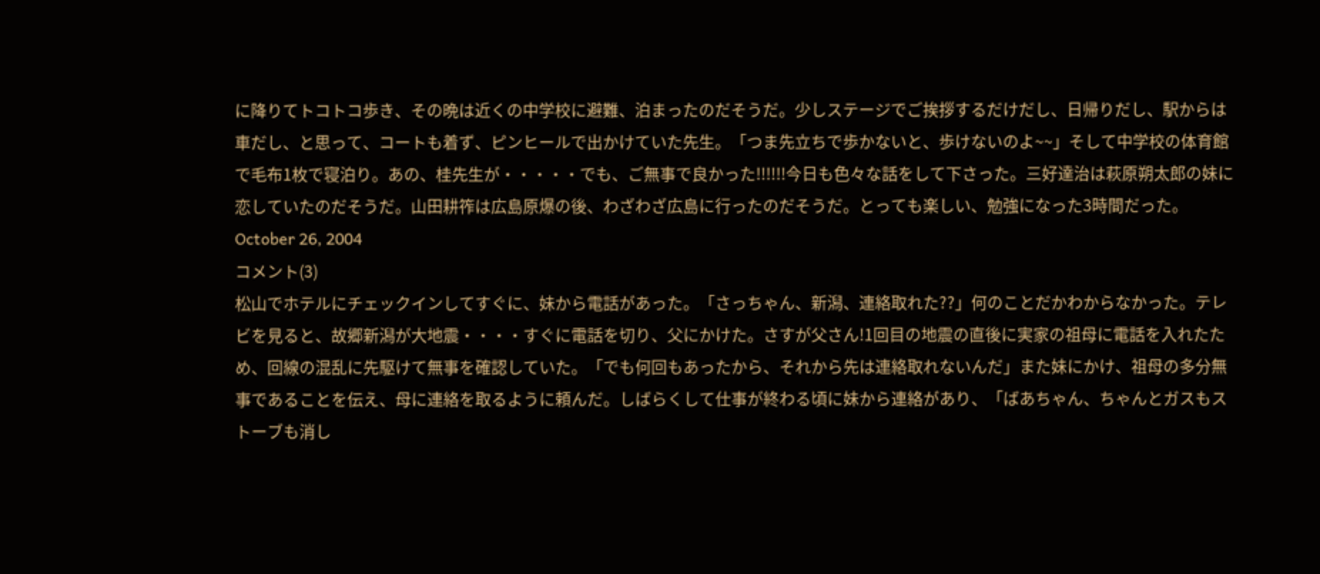に降りてトコトコ歩き、その晩は近くの中学校に避難、泊まったのだそうだ。少しステージでご挨拶するだけだし、日帰りだし、駅からは車だし、と思って、コートも着ず、ピンヒールで出かけていた先生。「つま先立ちで歩かないと、歩けないのよ~~」そして中学校の体育館で毛布1枚で寝泊り。あの、桂先生が・・・・・でも、ご無事で良かった!!!!!!今日も色々な話をして下さった。三好達治は萩原朔太郎の妹に恋していたのだそうだ。山田耕筰は広島原爆の後、わざわざ広島に行ったのだそうだ。とっても楽しい、勉強になった3時間だった。
October 26, 2004
コメント(3)
松山でホテルにチェックインしてすぐに、妹から電話があった。「さっちゃん、新潟、連絡取れた??」何のことだかわからなかった。テレビを見ると、故郷新潟が大地震・・・・すぐに電話を切り、父にかけた。さすが父さん!1回目の地震の直後に実家の祖母に電話を入れたため、回線の混乱に先駆けて無事を確認していた。「でも何回もあったから、それから先は連絡取れないんだ」また妹にかけ、祖母の多分無事であることを伝え、母に連絡を取るように頼んだ。しばらくして仕事が終わる頃に妹から連絡があり、「ばあちゃん、ちゃんとガスもストーブも消し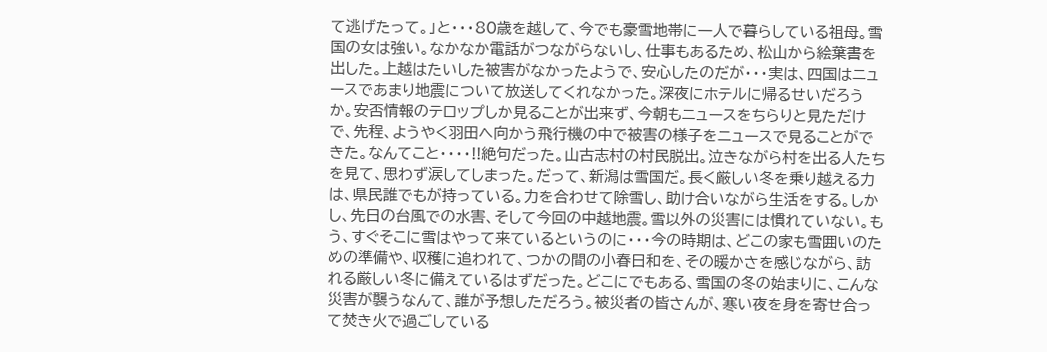て逃げたって。」と・・・80歳を越して、今でも豪雪地帯に一人で暮らしている祖母。雪国の女は強い。なかなか電話がつながらないし、仕事もあるため、松山から絵葉書を出した。上越はたいした被害がなかったようで、安心したのだが・・・実は、四国はニュースであまり地震について放送してくれなかった。深夜にホテルに帰るせいだろうか。安否情報のテロップしか見ることが出来ず、今朝もニュースをちらりと見ただけで、先程、ようやく羽田へ向かう飛行機の中で被害の様子をニュースで見ることができた。なんてこと・・・・!!絶句だった。山古志村の村民脱出。泣きながら村を出る人たちを見て、思わず涙してしまった。だって、新潟は雪国だ。長く厳しい冬を乗り越える力は、県民誰でもが持っている。力を合わせて除雪し、助け合いながら生活をする。しかし、先日の台風での水害、そして今回の中越地震。雪以外の災害には慣れていない。もう、すぐそこに雪はやって来ているというのに・・・今の時期は、どこの家も雪囲いのための準備や、収穫に追われて、つかの間の小春日和を、その暖かさを感じながら、訪れる厳しい冬に備えているはずだった。どこにでもある、雪国の冬の始まりに、こんな災害が襲うなんて、誰が予想しただろう。被災者の皆さんが、寒い夜を身を寄せ合って焚き火で過ごしている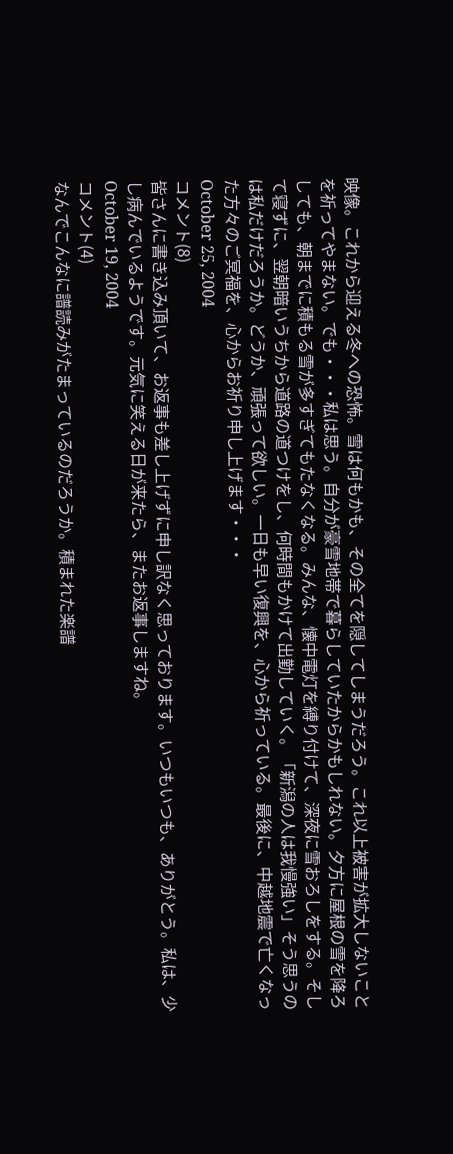映像。これから迎える冬への恐怖。雪は何もかも、その全てを隠してしまうだろう。これ以上被害が拡大しないことを祈ってやまない。でも・・・私は思う。自分が豪雪地帯で暮らしていたからかもしれない。夕方に屋根の雪を降ろしても、朝までに積もる雪が多すぎてもたなくなる。みんな、懐中電灯を縛り付けて、深夜に雪おろしをする。そして寝ずに、翌朝暗いうちから道路の道つけをし、何時間もかけて出勤していく。「新潟の人は我慢強い」そう思うのは私だけだろうか。どうか、頑張って欲しい。一日も早い復興を、心から祈っている。最後に、中越地震で亡くなった方々のご冥福を、心からお祈り申し上げます・・・
October 25, 2004
コメント(8)
皆さんに書き込み頂いて、お返事も差し上げずに申し訳なく思っております。いつもいつも、ありがとう。私は、少し病んでいるようです。元気に笑える日が来たら、またお返事しますね。
October 19, 2004
コメント(4)
なんでこんなに譜読みがたまっているのだろうか。積まれた楽譜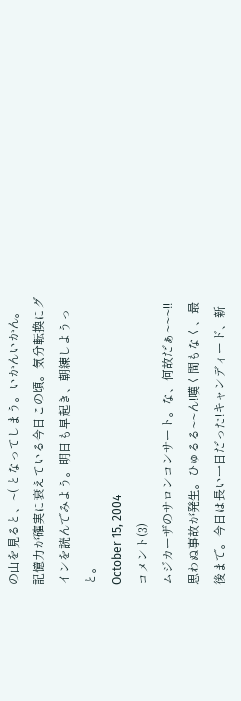の山を見ると、~( となってしまう。いかんいかん。記憶力が確実に衰えている今日この頃。気分転換にグインを読んでみよう。明日も早起き、朝練しようっと。
October 15, 2004
コメント(3)
ムジカーザのサロンコンサート。な、何故だぁ~~~!!思わぬ事故が発生。ひゅるる~~ん!嘆く間もなく、最後まで。今日は長い一日だった!キャンディード、新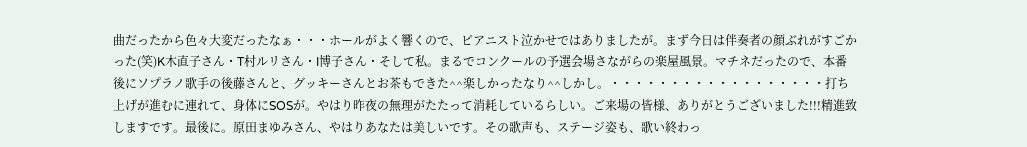曲だったから色々大変だったなぁ・・・ホールがよく響くので、ピアニスト泣かせではありましたが。まず今日は伴奏者の顔ぶれがすごかった(笑)K木直子さん・T村ルリさん・I博子さん・そして私。まるでコンクールの予選会場さながらの楽屋風景。マチネだったので、本番後にソプラノ歌手の後藤さんと、グッキーさんとお茶もできた^^楽しかったなり^^しかし。・・・・・・・・・・・・・・・・・・打ち上げが進むに連れて、身体にSOSが。やはり昨夜の無理がたたって消耗しているらしい。ご来場の皆様、ありがとうございました!!!精進致しますです。最後に。原田まゆみさん、やはりあなたは美しいです。その歌声も、ステージ姿も、歌い終わっ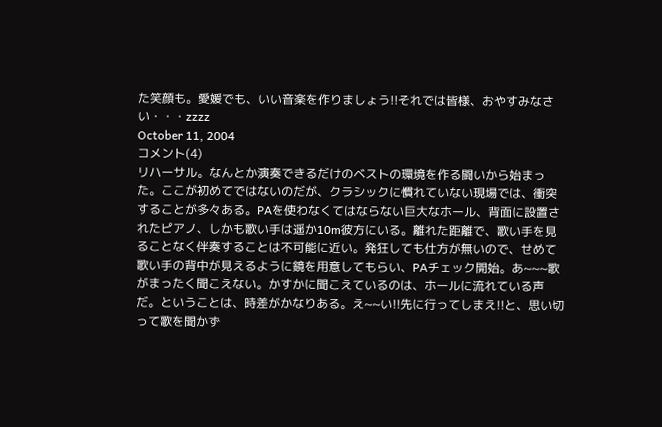た笑顔も。愛媛でも、いい音楽を作りましょう!!それでは皆様、おやすみなさい・・・zzzz
October 11, 2004
コメント(4)
リハーサル。なんとか演奏できるだけのベストの環境を作る闘いから始まった。ここが初めてではないのだが、クラシックに慣れていない現場では、衝突することが多々ある。PAを使わなくてはならない巨大なホール、背面に設置されたピアノ、しかも歌い手は遥か10m彼方にいる。離れた距離で、歌い手を見ることなく伴奏することは不可能に近い。発狂しても仕方が無いので、せめて歌い手の背中が見えるように鏡を用意してもらい、PAチェック開始。あ~~~歌がまったく聞こえない。かすかに聞こえているのは、ホールに流れている声だ。ということは、時差がかなりある。え~~い!!先に行ってしまえ!!と、思い切って歌を聞かず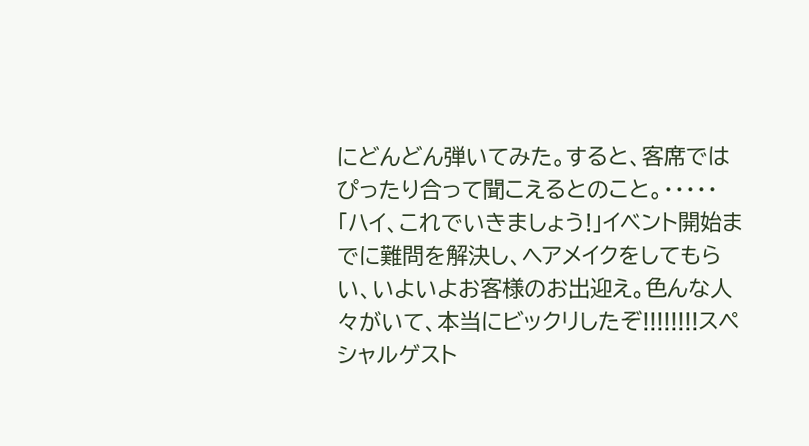にどんどん弾いてみた。すると、客席ではぴったり合って聞こえるとのこと。・・・・・「ハイ、これでいきましょう!」イベント開始までに難問を解決し、ヘアメイクをしてもらい、いよいよお客様のお出迎え。色んな人々がいて、本当にビックリしたぞ!!!!!!!!スペシャルゲスト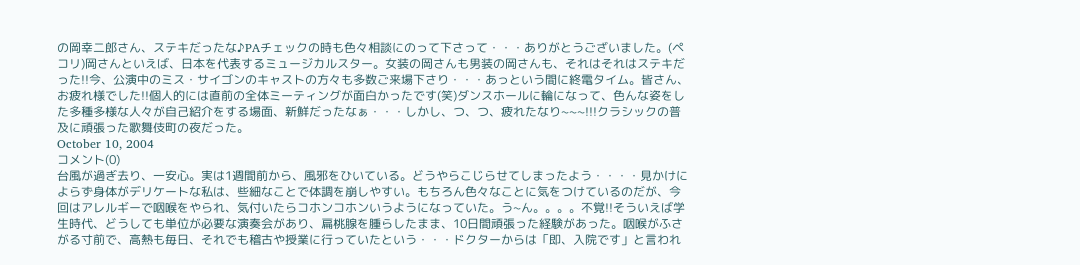の岡幸二郎さん、ステキだったな♪PAチェックの時も色々相談にのって下さって・・・ありがとうございました。(ペコリ)岡さんといえば、日本を代表するミュージカルスター。女装の岡さんも男装の岡さんも、それはそれはステキだった!!今、公演中のミス・サイゴンのキャストの方々も多数ご来場下さり・・・あっという間に終電タイム。皆さん、お疲れ様でした!!個人的には直前の全体ミーティングが面白かったです(笑)ダンスホールに輪になって、色んな姿をした多種多様な人々が自己紹介をする場面、新鮮だったなぁ・・・しかし、つ、つ、疲れたなり~~~!!!クラシックの普及に頑張った歌舞伎町の夜だった。
October 10, 2004
コメント(0)
台風が過ぎ去り、一安心。実は1週間前から、風邪をひいている。どうやらこじらせてしまったよう・・・・見かけによらず身体がデリケートな私は、些細なことで体調を崩しやすい。もちろん色々なことに気をつけているのだが、今回はアレルギーで咽喉をやられ、気付いたらコホンコホンいうようになっていた。う~ん。。。。不覚!!そういえば学生時代、どうしても単位が必要な演奏会があり、扁桃腺を腫らしたまま、10日間頑張った経験があった。咽喉がふさがる寸前で、高熱も毎日、それでも稽古や授業に行っていたという・・・ドクターからは「即、入院です」と言われ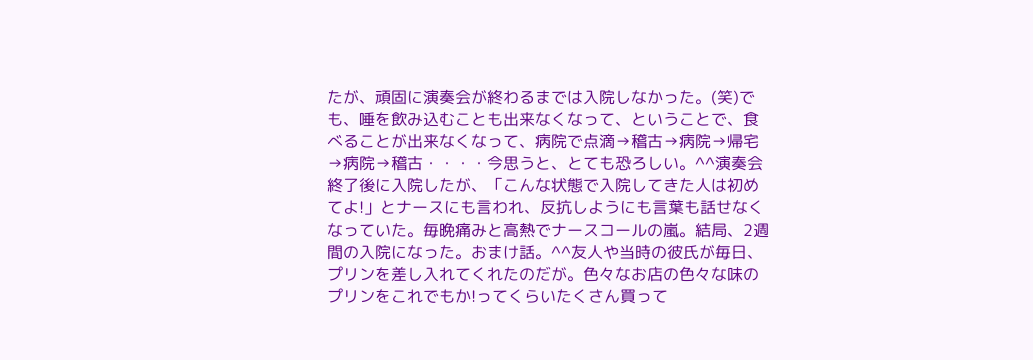たが、頑固に演奏会が終わるまでは入院しなかった。(笑)でも、唾を飲み込むことも出来なくなって、ということで、食べることが出来なくなって、病院で点滴→稽古→病院→帰宅→病院→稽古・・・・今思うと、とても恐ろしい。^^演奏会終了後に入院したが、「こんな状態で入院してきた人は初めてよ!」とナースにも言われ、反抗しようにも言葉も話せなくなっていた。毎晩痛みと高熱でナースコールの嵐。結局、2週間の入院になった。おまけ話。^^友人や当時の彼氏が毎日、プリンを差し入れてくれたのだが。色々なお店の色々な味のプリンをこれでもか!ってくらいたくさん買って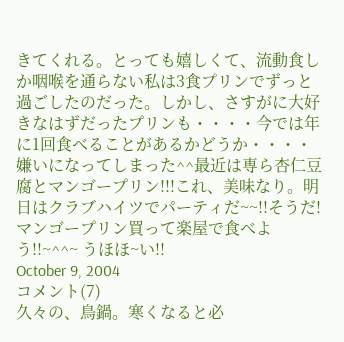きてくれる。とっても嬉しくて、流動食しか咽喉を通らない私は3食プリンでずっと過ごしたのだった。しかし、さすがに大好きなはずだったプリンも・・・・今では年に1回食べることがあるかどうか・・・・嫌いになってしまった^^最近は専ら杏仁豆腐とマンゴープリン!!!これ、美味なり。明日はクラブハイツでパーティだ~~!!そうだ!マンゴープリン買って楽屋で食べよう!!~^^~ うほほ~い!!
October 9, 2004
コメント(7)
久々の、鳥鍋。寒くなると必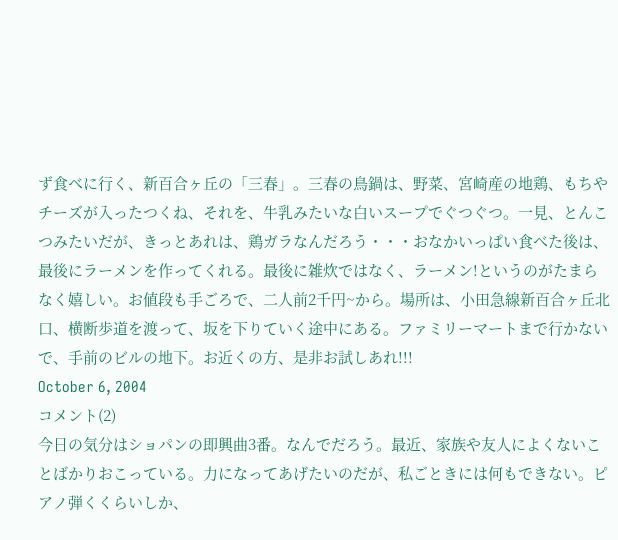ず食べに行く、新百合ヶ丘の「三春」。三春の鳥鍋は、野菜、宮崎産の地鶏、もちやチーズが入ったつくね、それを、牛乳みたいな白いスープでぐつぐつ。一見、とんこつみたいだが、きっとあれは、鶏ガラなんだろう・・・おなかいっぱい食べた後は、最後にラーメンを作ってくれる。最後に雑炊ではなく、ラーメン!というのがたまらなく嬉しい。お値段も手ごろで、二人前2千円~から。場所は、小田急線新百合ヶ丘北口、横断歩道を渡って、坂を下りていく途中にある。ファミリーマートまで行かないで、手前のビルの地下。お近くの方、是非お試しあれ!!!
October 6, 2004
コメント(2)
今日の気分はショパンの即興曲3番。なんでだろう。最近、家族や友人によくないことばかりおこっている。力になってあげたいのだが、私ごときには何もできない。ピアノ弾くくらいしか、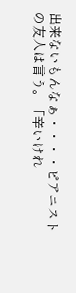出来ないもんなぁ・・・・ピアニストの友人は言う。「辛いけれ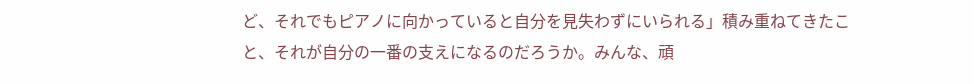ど、それでもピアノに向かっていると自分を見失わずにいられる」積み重ねてきたこと、それが自分の一番の支えになるのだろうか。みんな、頑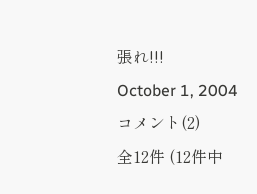張れ!!!
October 1, 2004
コメント(2)
全12件 (12件中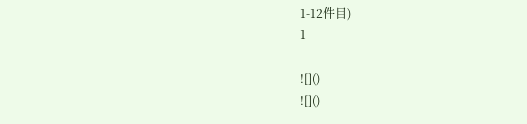1-12件目)
1

![]()
![]()